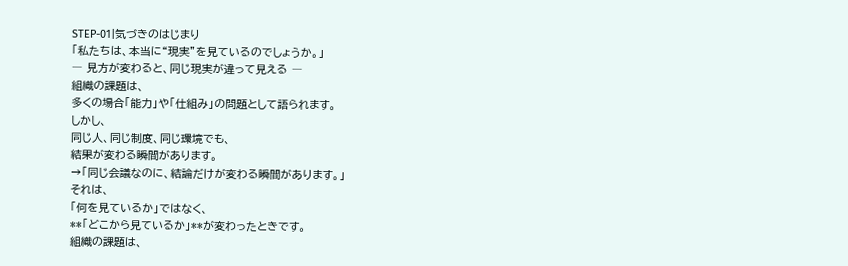STEP-01|気づきのはじまり
「私たちは、本当に“現実”を見ているのでしょうか。」
― 見方が変わると、同じ現実が違って見える ―
組織の課題は、
多くの場合「能力」や「仕組み」の問題として語られます。
しかし、
同じ人、同じ制度、同じ環境でも、
結果が変わる瞬間があります。
→「同じ会議なのに、結論だけが変わる瞬間があります。」
それは、
「何を見ているか」ではなく、
**「どこから見ているか」**が変わったときです。
組織の課題は、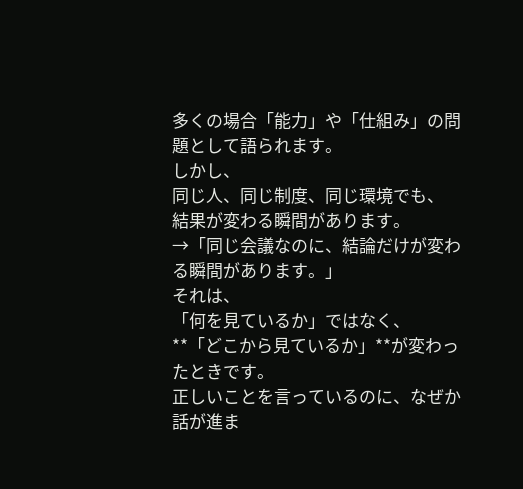多くの場合「能力」や「仕組み」の問題として語られます。
しかし、
同じ人、同じ制度、同じ環境でも、
結果が変わる瞬間があります。
→「同じ会議なのに、結論だけが変わる瞬間があります。」
それは、
「何を見ているか」ではなく、
**「どこから見ているか」**が変わったときです。
正しいことを言っているのに、なぜか話が進ま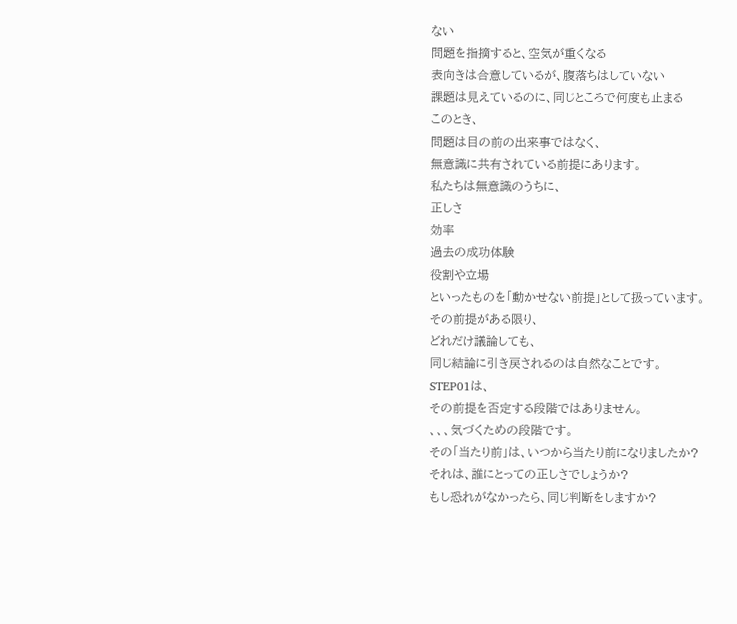ない
問題を指摘すると、空気が重くなる
表向きは合意しているが、腹落ちはしていない
課題は見えているのに、同じところで何度も止まる
このとき、
問題は目の前の出来事ではなく、
無意識に共有されている前提にあります。
私たちは無意識のうちに、
正しさ
効率
過去の成功体験
役割や立場
といったものを「動かせない前提」として扱っています。
その前提がある限り、
どれだけ議論しても、
同じ結論に引き戻されるのは自然なことです。
STEP01は、
その前提を否定する段階ではありません。
、、、気づくための段階です。
その「当たり前」は、いつから当たり前になりましたか?
それは、誰にとっての正しさでしょうか?
もし恐れがなかったら、同じ判断をしますか?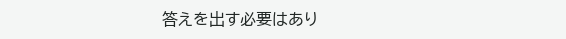答えを出す必要はあり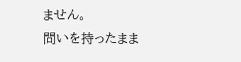ません。
問いを持ったまま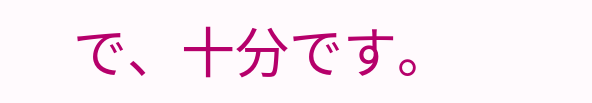で、十分です。